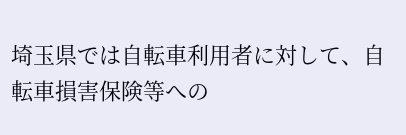埼玉県では自転車利用者に対して、自転車損害保険等への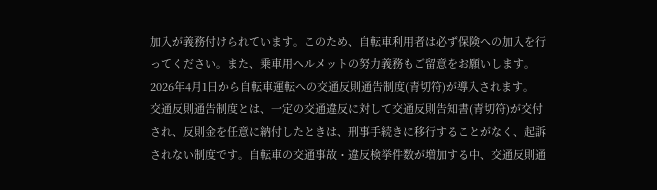加入が義務付けられています。このため、自転車利用者は必ず保険への加入を行ってください。また、乗車用ヘルメットの努力義務もご留意をお願いします。
2026年4月1日から自転車運転への交通反則通告制度(青切符)が導入されます。
交通反則通告制度とは、一定の交通違反に対して交通反則告知書(青切符)が交付され、反則金を任意に納付したときは、刑事手続きに移行することがなく、起訴されない制度です。自転車の交通事故・違反検挙件数が増加する中、交通反則通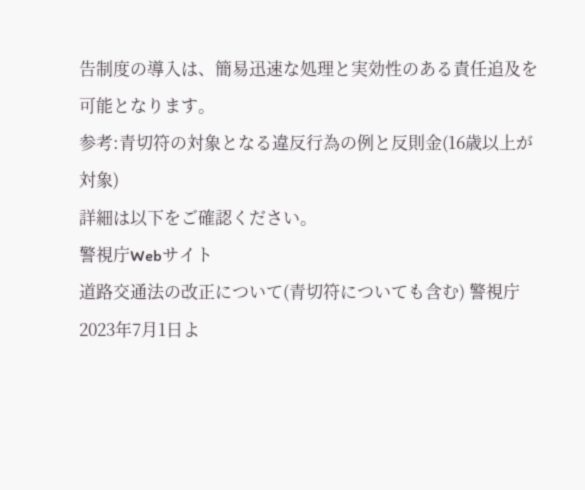告制度の導入は、簡易迅速な処理と実効性のある責任追及を可能となります。
参考:青切符の対象となる違反行為の例と反則金(16歳以上が対象)
詳細は以下をご確認ください。
警視庁Webサイト
道路交通法の改正について(青切符についても含む) 警視庁
2023年7月1日よ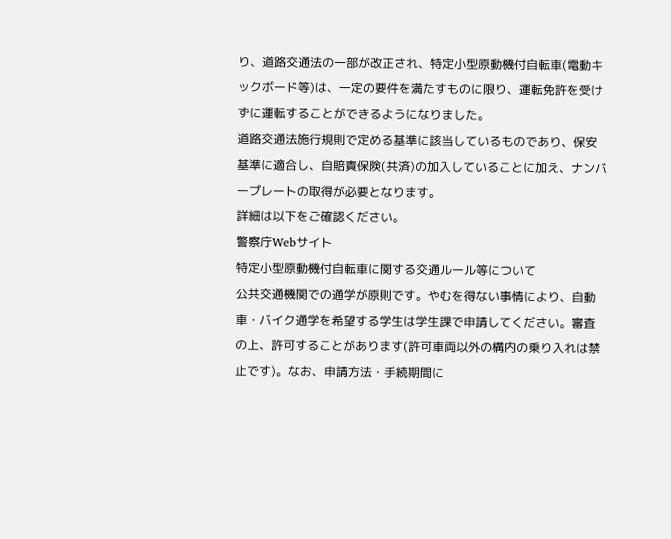り、道路交通法の一部が改正され、特定小型原動機付自転車(電動キックボード等)は、一定の要件を満たすものに限り、運転免許を受けずに運転することができるようになりました。
道路交通法施行規則で定める基準に該当しているものであり、保安基準に適合し、自賠責保険(共済)の加入していることに加え、ナンバープレートの取得が必要となります。
詳細は以下をご確認ください。
警察庁Webサイト
特定小型原動機付自転車に関する交通ルール等について
公共交通機関での通学が原則です。やむを得ない事情により、自動車・バイク通学を希望する学生は学生課で申請してください。審査の上、許可することがあります(許可車両以外の構内の乗り入れは禁止です)。なお、申請方法・手続期間に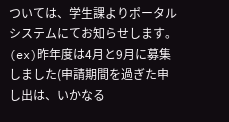ついては、学生課よりポータルシステムにてお知らせします。(ex)昨年度は4月と9月に募集しました(申請期間を過ぎた申し出は、いかなる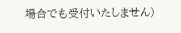場合でも受付いたしません)